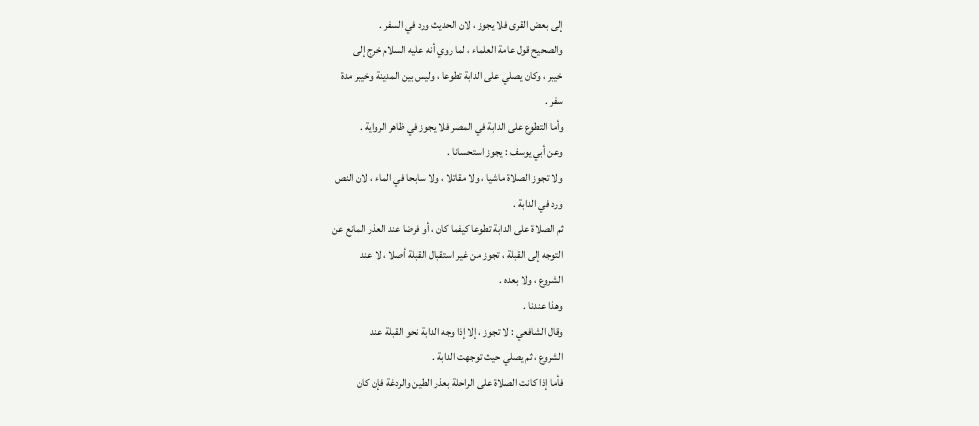إلى بعض القرى فلا يجوز ، لان الحديث ورد في السفر .
والصحيح قول عامة العلماء ، لما روي أنه عليه السلام خرج إلى
خيبر ، وكان يصلي على الدابة تطوعا ، وليس بين المدينة وخيبر مدة
سفر .
وأما التطوع على الدابة في المصر فلا يجوز في ظاهر الرواية .
وعن أبي يوسف : يجوز استحسانا .
ولا تجوز الصلاة ماشيا ، ولا مقاتلا ، ولا سابحا في الماء ، لان النص
ورد في الدابة .
ثم الصلاة على الدابة تطوعا كيفما كان ، أو فرضا عند العذر المانع عن
التوجه إلى القبلة ، تجوز من غير استقبال القبلة أصلا ، لا عند
الشروع ، ولا بعده .
وهذا عندنا .
وقال الشافعي : لا تجوز ، إلا إذا وجه الدابة نحو القبلة عند
الشروع ، ثم يصلي حيث توجهت الدابة .
فأما إذا كانت الصلاة على الراحلة بعذر الطين والردغة فإن كان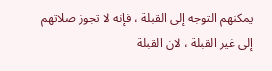يمكنهم التوجه إلى القبلة ، فإنه لا تجوز صلاتهم إلى غير القبلة ، لان القبلة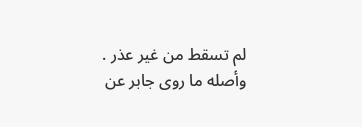لم تسقط من غير عذر .
وأصله ما روى جابر عن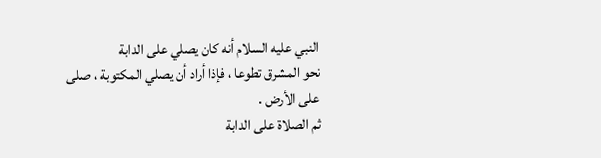النبي عليه السلام أنه كان يصلي على الدابة
نحو المشرق تطوعا ، فإذا أراد أن يصلي المكتوبة ، صلى على الأرض .
ثم الصلاة على الدابة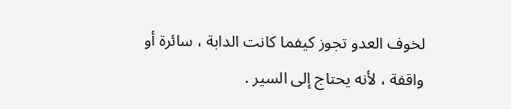لخوف العدو تجوز كيفما كانت الدابة ، سائرة أو
واقفة ، لأنه يحتاج إلى السير .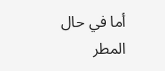أما في حال المطر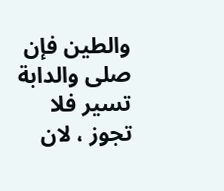والطين فإن صلى والدابة تسير فلا تجوز ، لان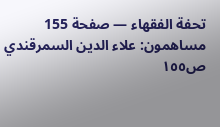تحفة الفقهاء — صفحة 155
مساهمون: علاء الدين السمرقندي
ص١٥٥